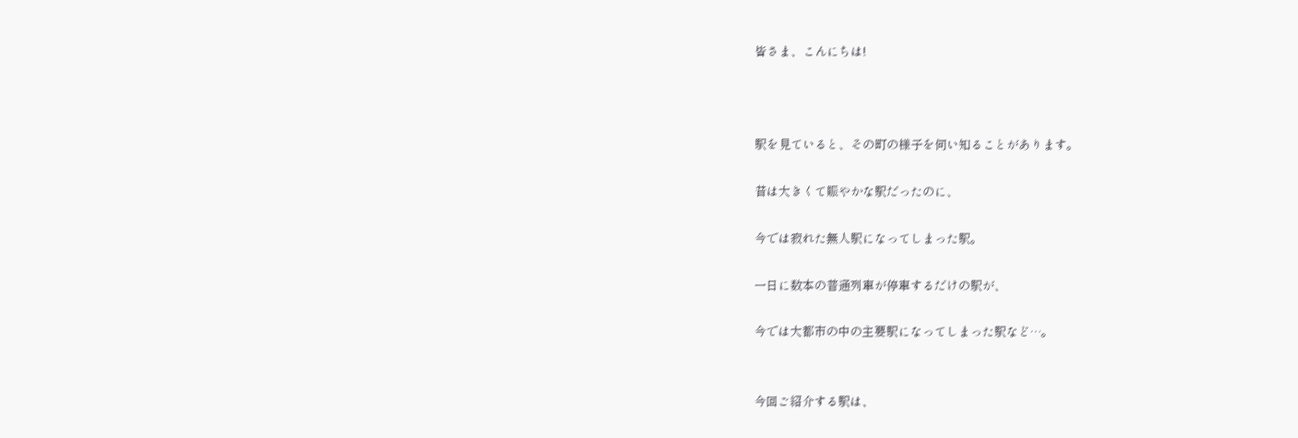皆さま、こんにちは!



駅を見ていると、その町の様子を伺い知ることがあります。

昔は大きくて賑やかな駅だったのに、

今では寂れた無人駅になってしまった駅。

一日に数本の普通列車が停車するだけの駅が、

今では大都市の中の主要駅になってしまった駅など…。


今回ご紹介する駅は、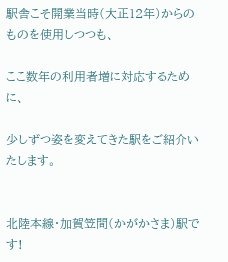駅舎こそ開業当時(大正12年)からのものを使用しつつも、

ここ数年の利用者増に対応するために、

少しずつ姿を変えてきた駅をご紹介いたします。


北陸本線・加賀笠間(かがかさま)駅です!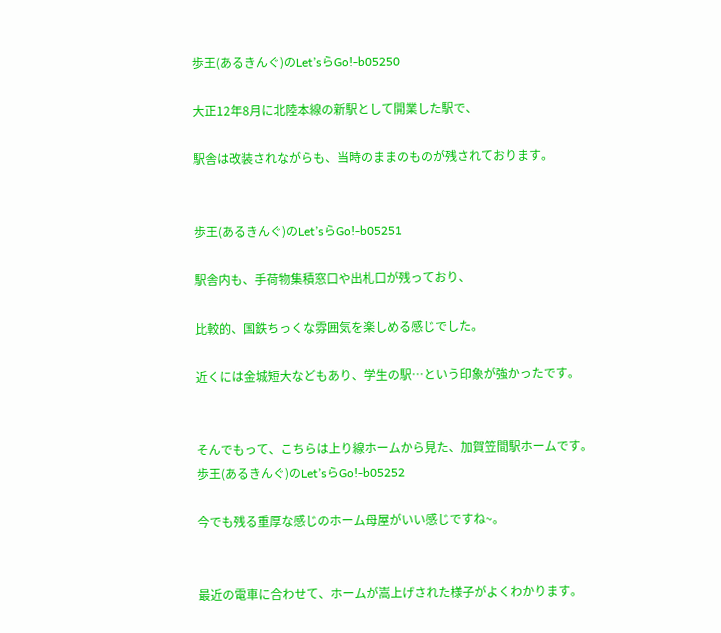歩王(あるきんぐ)のLet’sらGo!-b05250

大正12年8月に北陸本線の新駅として開業した駅で、

駅舎は改装されながらも、当時のままのものが残されております。


歩王(あるきんぐ)のLet’sらGo!-b05251

駅舎内も、手荷物集積窓口や出札口が残っており、

比較的、国鉄ちっくな雰囲気を楽しめる感じでした。

近くには金城短大などもあり、学生の駅…という印象が強かったです。


そんでもって、こちらは上り線ホームから見た、加賀笠間駅ホームです。
歩王(あるきんぐ)のLet’sらGo!-b05252

今でも残る重厚な感じのホーム母屋がいい感じですね~。


最近の電車に合わせて、ホームが嵩上げされた様子がよくわかります。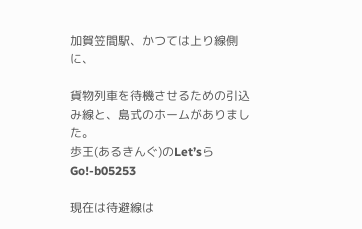加賀笠間駅、かつては上り線側に、

貨物列車を待機させるための引込み線と、島式のホームがありました。
歩王(あるきんぐ)のLet’sらGo!-b05253

現在は待避線は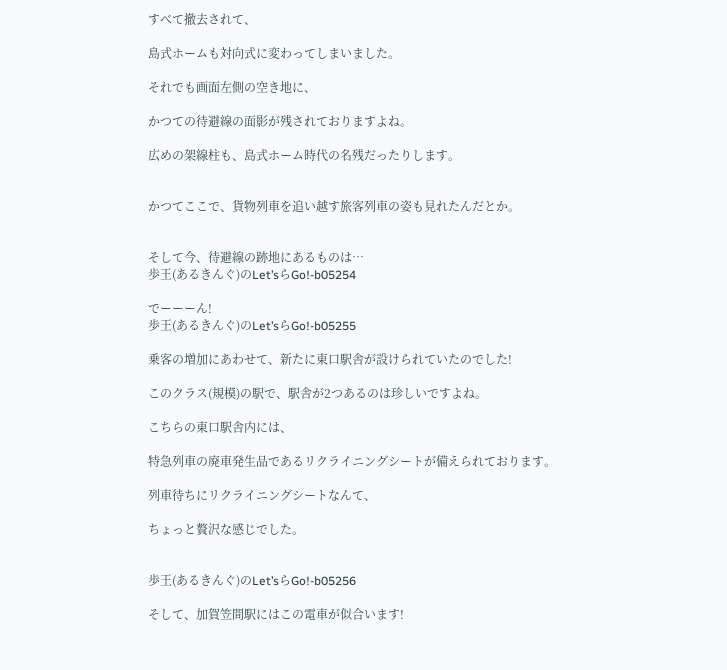すべて撤去されて、

島式ホームも対向式に変わってしまいました。

それでも画面左側の空き地に、

かつての待避線の面影が残されておりますよね。

広めの架線柱も、島式ホーム時代の名残だったりします。


かつてここで、貨物列車を追い越す旅客列車の姿も見れたんだとか。


そして今、待避線の跡地にあるものは…
歩王(あるきんぐ)のLet’sらGo!-b05254

でーーーん!
歩王(あるきんぐ)のLet’sらGo!-b05255

乗客の増加にあわせて、新たに東口駅舎が設けられていたのでした!

このクラス(規模)の駅で、駅舎が2つあるのは珍しいですよね。

こちらの東口駅舎内には、

特急列車の廃車発生品であるリクライニングシートが備えられております。

列車待ちにリクライニングシートなんて、

ちょっと贅沢な感じでした。


歩王(あるきんぐ)のLet’sらGo!-b05256

そして、加賀笠間駅にはこの電車が似合います!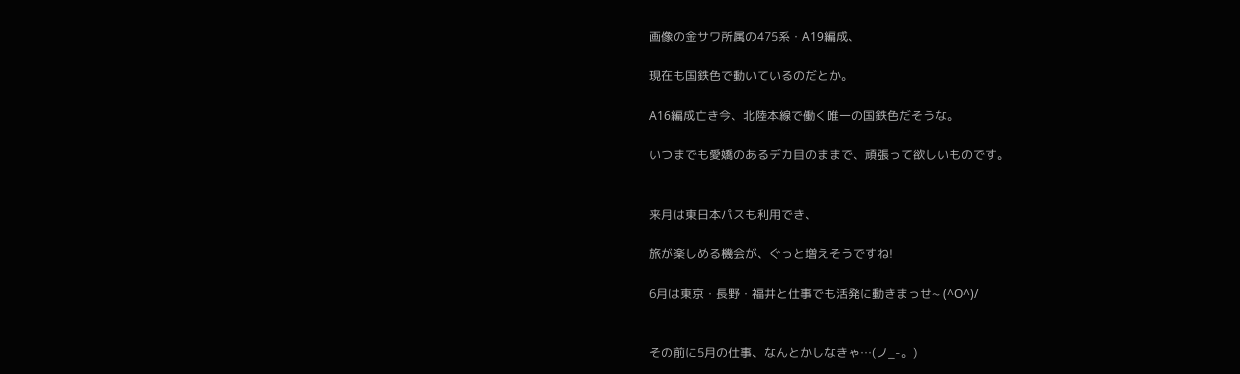画像の金サワ所属の475系・A19編成、

現在も国鉄色で動いているのだとか。

A16編成亡き今、北陸本線で働く唯一の国鉄色だそうな。

いつまでも愛嬌のあるデカ目のままで、頑張って欲しいものです。


来月は東日本パスも利用でき、

旅が楽しめる機会が、ぐっと増えそうですね!

6月は東京・長野・福井と仕事でも活発に動きまっせ~ (^O^)/


その前に5月の仕事、なんとかしなきゃ…(ノ_-。)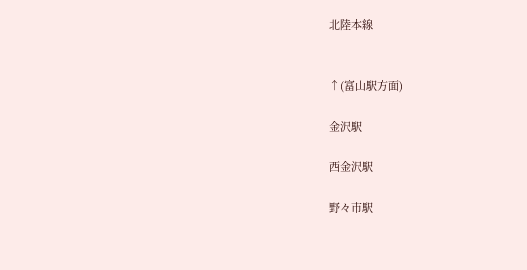北陸本線


↑(富山駅方面)

金沢駅

西金沢駅

野々市駅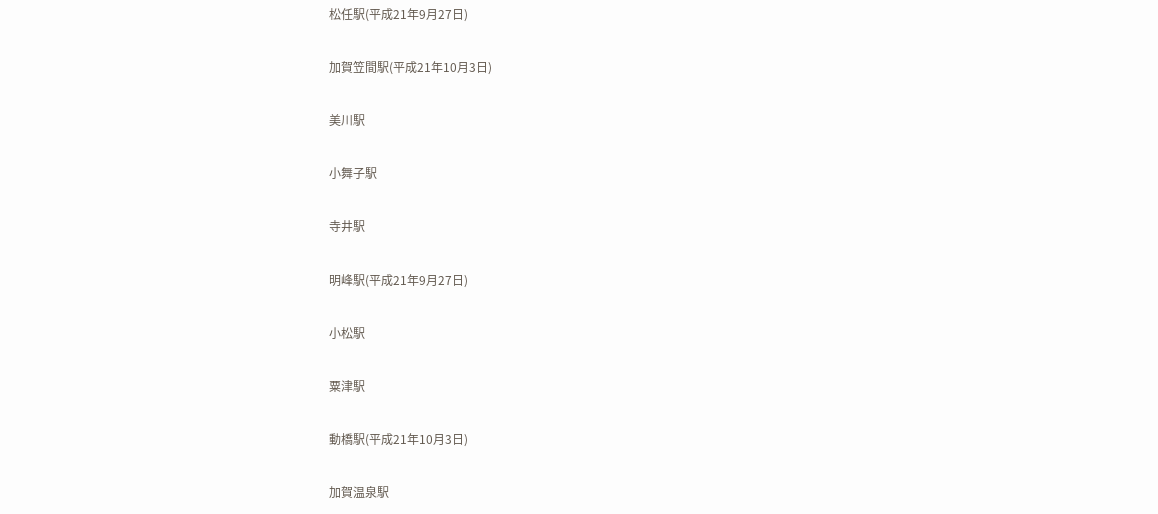松任駅(平成21年9月27日)

加賀笠間駅(平成21年10月3日)

美川駅

小舞子駅

寺井駅

明峰駅(平成21年9月27日)

小松駅

粟津駅

動橋駅(平成21年10月3日)

加賀温泉駅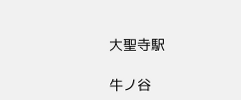大聖寺駅

牛ノ谷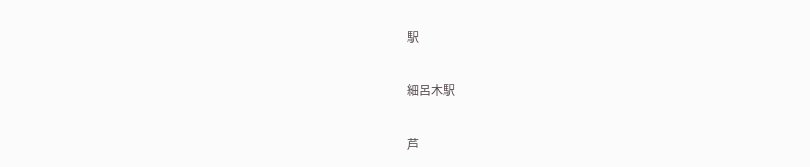駅

細呂木駅

芦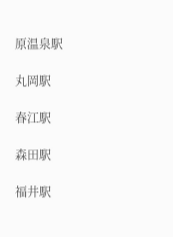原温泉駅

丸岡駅

春江駅

森田駅

福井駅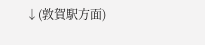↓(敦賀駅方面)